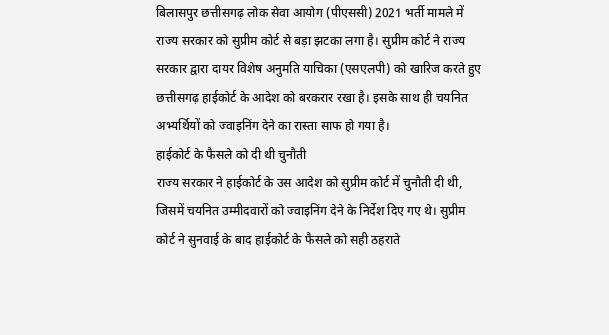बिलासपुर छत्तीसगढ़ लोक सेवा आयोग (पीएससी) 2021 भर्ती मामले में राज्य सरकार को सुप्रीम कोर्ट से बड़ा झटका लगा है। सुप्रीम कोर्ट ने राज्य सरकार द्वारा दायर विशेष अनुमति याचिका (एसएलपी) को खारिज करते हुए छत्तीसगढ़ हाईकोर्ट के आदेश को बरकरार रखा है। इसके साथ ही चयनित अभ्यर्थियों को ज्वाइनिंग देने का रास्ता साफ हो गया है।
हाईकोर्ट के फैसले को दी थी चुनौती
राज्य सरकार ने हाईकोर्ट के उस आदेश को सुप्रीम कोर्ट में चुनौती दी थी, जिसमें चयनित उम्मीदवारों को ज्वाइनिंग देने के निर्देश दिए गए थे। सुप्रीम कोर्ट ने सुनवाई के बाद हाईकोर्ट के फैसले को सही ठहराते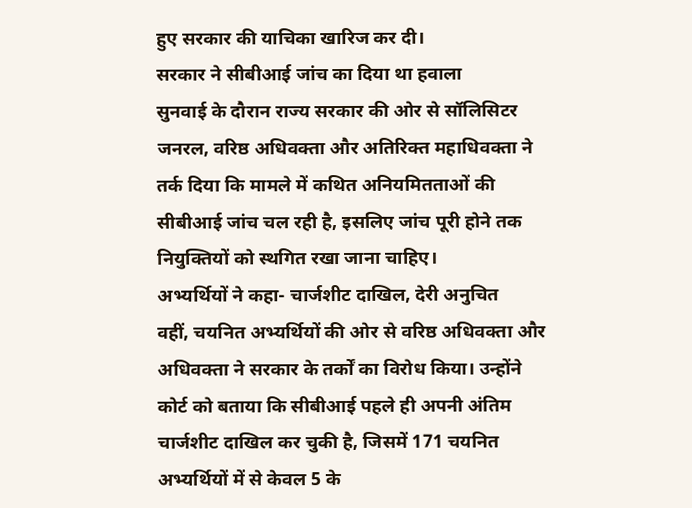हुए सरकार की याचिका खारिज कर दी।
सरकार ने सीबीआई जांच का दिया था हवाला
सुनवाई के दौरान राज्य सरकार की ओर से सॉलिसिटर जनरल, वरिष्ठ अधिवक्ता और अतिरिक्त महाधिवक्ता ने तर्क दिया कि मामले में कथित अनियमितताओं की सीबीआई जांच चल रही है, इसलिए जांच पूरी होने तक नियुक्तियों को स्थगित रखा जाना चाहिए।
अभ्यर्थियों ने कहा- चार्जशीट दाखिल, देरी अनुचित
वहीं, चयनित अभ्यर्थियों की ओर से वरिष्ठ अधिवक्ता और अधिवक्ता ने सरकार के तर्कों का विरोध किया। उन्होंने कोर्ट को बताया कि सीबीआई पहले ही अपनी अंतिम चार्जशीट दाखिल कर चुकी है, जिसमें 171 चयनित अभ्यर्थियों में से केवल 5 के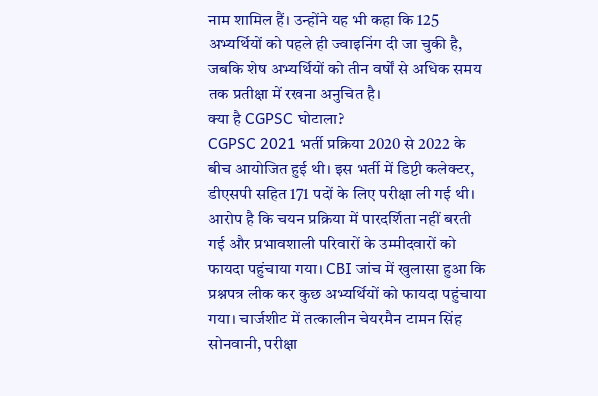नाम शामिल हैं। उन्होंने यह भी कहा कि 125 अभ्यर्थियों को पहले ही ज्वाइनिंग दी जा चुकी है, जबकि शेष अभ्यर्थियों को तीन वर्षों से अधिक समय तक प्रतीक्षा में रखना अनुचित है।
क्या है CGPSC घोटाला?
CGPSC 2021 भर्ती प्रक्रिया 2020 से 2022 के बीच आयोजित हुई थी। इस भर्ती में डिप्टी कलेक्टर, डीएसपी सहित 171 पदों के लिए परीक्षा ली गई थी। आरोप है कि चयन प्रक्रिया में पारदर्शिता नहीं बरती गई और प्रभावशाली परिवारों के उम्मीदवारों को फायदा पहुंचाया गया। CBI जांच में खुलासा हुआ कि प्रश्नपत्र लीक कर कुछ अभ्यर्थियों को फायदा पहुंचाया गया। चार्जशीट में तत्कालीन चेयरमैन टामन सिंह सोनवानी, परीक्षा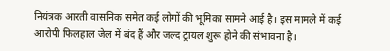नियंत्रक आरती वासनिक समेत कई लोगों की भूमिका सामने आई है। इस मामले में कई आरोपी फिलहाल जेल में बंद हैं और जल्द ट्रायल शुरू होने की संभावना है।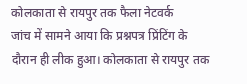कोलकाता से रायपुर तक फैला नेटवर्क
जांच में सामने आया कि प्रश्नपत्र प्रिंटिंग के दौरान ही लीक हुआ। कोलकाता से रायपुर तक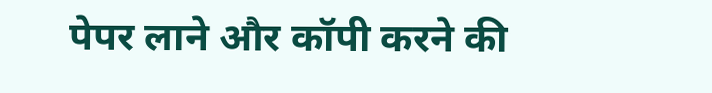पेपर लाने और कॉपी करने की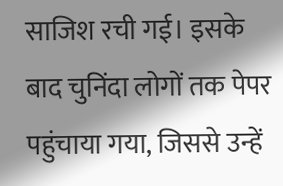साजिश रची गई। इसके बाद चुनिंदा लोगों तक पेपर पहुंचाया गया, जिससे उन्हें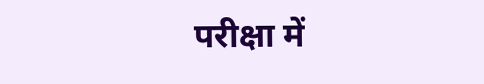परीक्षा में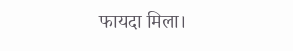फायदा मिला।